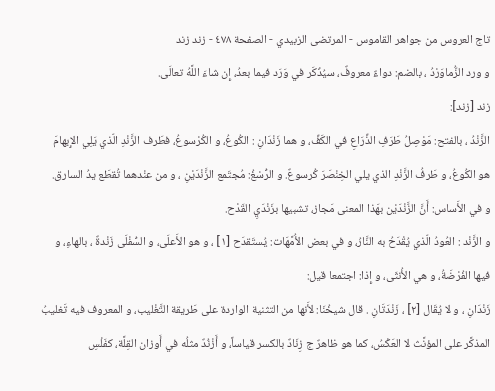تاج العروس من جواهر القاموس - المرتضى الزبيدي - الصفحة ٤٧٨ - زند زند
و ورد الزُّماوَرْدُ ، بالضم: دواءٌ معروفٌ، سيُذْكَر في وَرَد فيما بعدُ، إِن شاءَ اللَّهُ تعالَى.
زند [زند]:
الزَّنْدُ ، بالفتح: مَوْصِلُ طَرَفِ الذِّرَاعِ في الكَفِّ، و هما زَنْدَانِ : الكُوعُ، و الكُرْسوعُ، فطَرف الزَّنْدِ الّذي يَلِي الإِبهامَ هو الكُوعُ، و طَرفُ الزَّنْدِ الذي يلي الخِنْصَرَ كُرسوعٌ. و الرُّسْغُ: مُجتَمع الزَّنْدَيْنِ ، و من عنْدهما تُقطَع يدُ السارق.
و في الأَساس: أَنَّ الزَّنْدَيْن بهَذا المعنى مَجاز، تشبيها بزَنْدَيِ القَدْح.
و الزَّنْد : العُودُ الّذي يُقْدَحُ به النَّارُ، و في بعض الأُمَّهَات: يُستَقدَح [١] ، و هو الأَعلَى، و السُّفْلَى زَنْدةٌ ، بالهاءِ، و فيها الفُرْضَةُ، و هي الأُنثَى، و إِذا: اجتمعا قيل:
زَنْدَانِ ، و لا يُقَال [٢] ، زَنْدَتَانِ . قال شيخُنَا: لأَنها من التثنية الواردة على طَريقة التَّغْليب، و المعروف فيه تَغليبُ المذكَّر على المؤنَّث لا العَكْسُ، كما هو ظاهرٌ ج زِنَادٌ بالكسر قياساً، و أَزْنُدٌ مثلُه في أَوزان القِلَّة، كفَلْسِ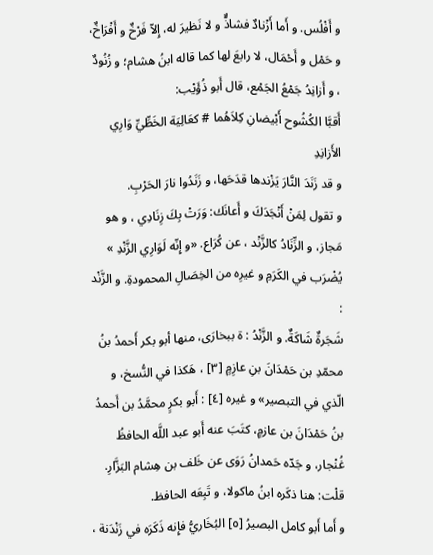و أَفْلُس. و أَما أَزْنادٌ فشاذٌّ و لا نَظيرَ له، إِلاّ فَرْخٌ و أَفْرَاخٌ، و حَمْل و أَحْمَال، لا رابعَ لها كما قاله ابنُ هشام؛ و زُنُودٌ ، و أَزانِدُ جَمْعُ الجَمْع، قال أَبو ذُؤَيْب:
أَقبَّا الكُشُوح أَبْيضانِ كِلاَهُما # كعَالِيَة الخَطِّيِّ وَارِي الأَزانِدِ
و قد زَنَدَ النَّارَ يَزْندها قدَحَها، و زَنَدُوا نارَ الحَرْبِ.
و تقول لِمَنْ أَنْجَدَكَ و أَعانَك: وَرَتْ بِكَ زِنَادِي ، و هو مَجاز، و الزِّنَادُ كالزَّنْد ، عن كُرَاع. «و إِنّه لَوَارِي الزَّنْدِ » يُضْرَب في الكَرَمِ و غيرِه من الخِصَالِ المحمودةِ. و الزَّنْد :
شَجَرةٌ شَاكَةٌ. و الزَّنْدُ : ة ببخارَى، منها أبو بكر أَحمدُ بنُ محمّدِ بن حَمْدَانَ بنِ عازِمٍ [٣] ، هَكذا في النُّسخ، و الّذي في التبصير» و غيره [٤] : أَبو بكرٍ محمَّدُ بن أَحمدُ بنُ حَمْدَانَ بن عازمٍ، كتَبَ عنه أَبو عبد اللَّه الحافظُ غُنْجار، و جَدّه حَمدانُ رَوَى عن خَلف بن هِشام البَزَّارِ.
قلْت: هنا ذكَره ابنُ ماكولا، و تَبِعَه الحافظ.
و أَما أَبو كامل البصيرُ [٥] البُخَاريُّ فإِنه ذَكَرَه في زَنْدَنة ،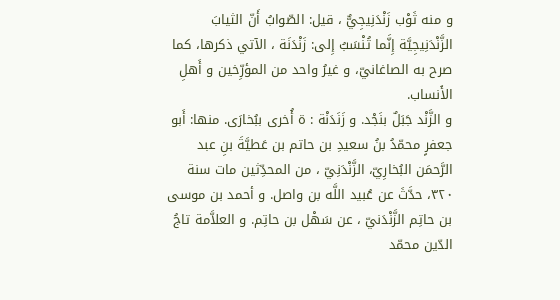و منه ثَوْب زَنْدَنِيجِيٌّ ، قيل: الصّوابُ أَنّ الثيابَ الزَّنْدَنِيجِيَّة إِنَّما تُنْسَبُ إِلى: زَنْدَنَة ، الآتي ذكرها، كما صرح به الصاغانيّ، و غيرُ واحد من المؤرِّخين و أَهلِ الأَنساب.
و الزَّنْد جَبَلٌ بنَجْد. و زَنَدَنْة : ة أُخرى ببُخارَى. منها: أَبو جعفرٍ محمّدُ بنُ سعيدِ بن حاتم بن عَطيَّةَ بنِ عبد الرَّحمَن البُخارِيّ، الزَّنْدَنِيّ ، من المحدِّثين مات سنة ٣٢٠، حدَّثَ عن عُبيد اللَّه بن واصل. و أحمد بن موسى بن حاتِم الزَّنْدَنيّ ، عن سَهْل بن حاتِم. و العلاَّمة تاجُ الدّين محمّد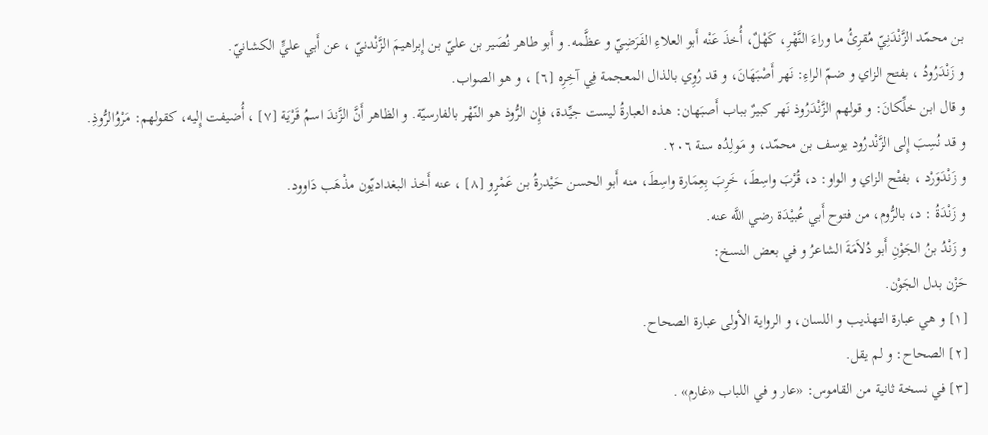بن محمّد الزَّنْدَنِيّ مُقرِئُ ما وراءَ النَّهْرِ، كَهْلٌ، أُخذَ عَنْه أَبو العلاءِ الفَرَضِيّ و عظَّمه. و أَبو طاهر نُصَير بن عليّ بن إِبراهيمَ الزَّنْدنيّ ، عن أَبي عليٍّ الكشانيّ.
و زَنْدَرُودُ ، بفتح الزاي و ضمّ الراءِ: نَهر أَصْبَهَانَ، و قد رُوِي بالذال المعجمة فِي آخِرِه [٦] ، و هو الصواب.
و قال ابن خلِّكانَ: و قولهم الزَّنْدَرُوذ نَهر كبيرٌ بباب أَصبَهان: هذه العبارةُ ليست جيِّدة، فإِن الرُّوذ هو النّهْر بالفارسيّة. و الظاهر أَنَّ الزَّندَ اسمُ قَرْيَة [٧] ، أُضيفت إِليه، كقولهم: مَرْوُالرُّوذِ.
و قد نُسِبَ إِلى الزَّنْدرُود يوسف بن محمّد، و مَولِدُه سنة ٢٠٦.
و زَنْدَوَرْد ، بفتْح الزاي و الواو: د، قُرْبَ واسِطَ، خَرِبَ بِعِمَارة واسِطَ، منه أَبو الحسن حَيْدرةُ بن عَمْرٍو [٨] ، عنه أَخذ البغداديّون مذْهَب دَاوود.
و زَنْدَةُ : د، بالرُّوم، من فتوح أَبي عُبيْدَة رضي اللَّه عنه.
و زَنْدُ بنُ الجَوْنِ أَبو دُلاَمَةَ الشاعرُ و في بعض النسخ:
حَزْن بدل الجَوْن.
[١] و هي عبارة التهذيب و اللسان، و الرواية الأولى عبارة الصحاح.
[٢] الصحاح: و لم يقل.
[٣] في نسخة ثانية من القاموس: «عار و في اللباب «غارم» .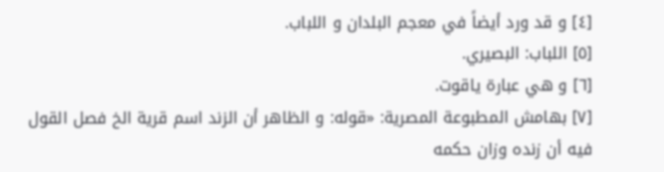[٤] و قد ورد أيضاً في معجم البلدان و اللباب.
[٥] اللباب: البصيري.
[٦] و هي عبارة ياقوت.
[٧] بهامش المطبوعة المصرية: «قوله: و الظاهر أن الزند اسم قرية الخ فصل القول فيه أن زنده وزان حكمه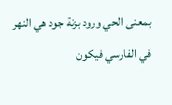بمعنى الحي ورود بزنة جود هي النهر في الفارسي فيكون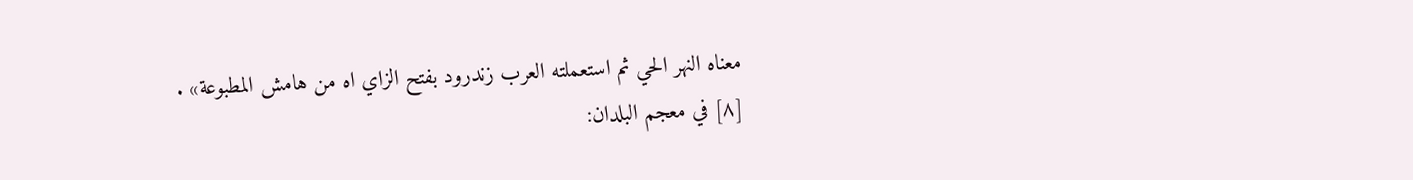معناه النهر الحي ثم استعملته العرب زندرود بفتح الزاي اه من هامش المطبوعة» .
[٨] في معجم البلدان: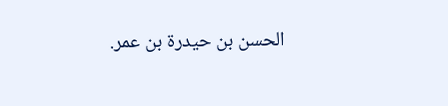الحسن بن حيدرة بن عمر.